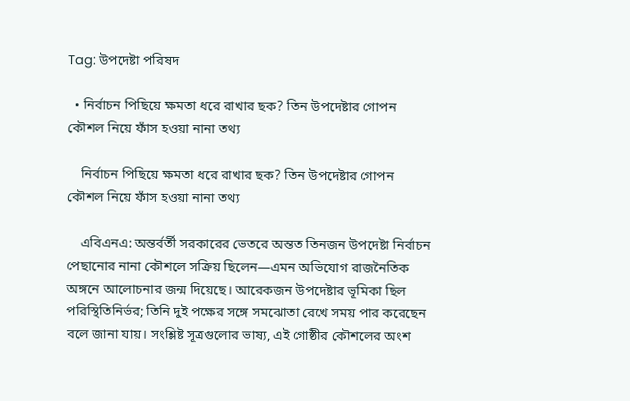Tag: উপদেষ্টা পরিষদ

  • নির্বাচন পিছিয়ে ক্ষমতা ধরে রাখার ছক? তিন উপদেষ্টার গোপন কৌশল নিয়ে ফাঁস হওয়া নানা তথ্য

    নির্বাচন পিছিয়ে ক্ষমতা ধরে রাখার ছক? তিন উপদেষ্টার গোপন কৌশল নিয়ে ফাঁস হওয়া নানা তথ্য

    এবিএনএ: অন্তর্বর্তী সরকারের ভেতরে অন্তত তিনজন উপদেষ্টা নির্বাচন পেছানোর নানা কৌশলে সক্রিয় ছিলেন—এমন অভিযোগ রাজনৈতিক অঙ্গনে আলোচনার জন্ম দিয়েছে। আরেকজন উপদেষ্টার ভূমিকা ছিল পরিস্থিতিনির্ভর; তিনি দুই পক্ষের সঙ্গে সমঝোতা রেখে সময় পার করেছেন বলে জানা যায়। সংশ্লিষ্ট সূত্রগুলোর ভাষ্য, এই গোষ্ঠীর কৌশলের অংশ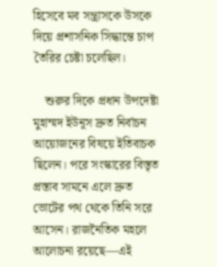হিসেবে মব সন্ত্রাসকে উসকে দিয়ে প্রশাসনিক সিদ্ধান্তে চাপ তৈরির চেষ্টা চলেছিল।

    শুরুর দিকে প্রধান উপদেষ্টা মুহাম্মদ ইউনূস দ্রুত নির্বাচন আয়োজনের বিষয়ে ইতিবাচক ছিলেন। পরে সংস্কারের বিস্তৃত প্রস্তাব সামনে এলে দ্রুত ভোটের পথ থেকে তিনি সরে আসেন। রাজনৈতিক মহলে আলোচনা রয়েছে—এই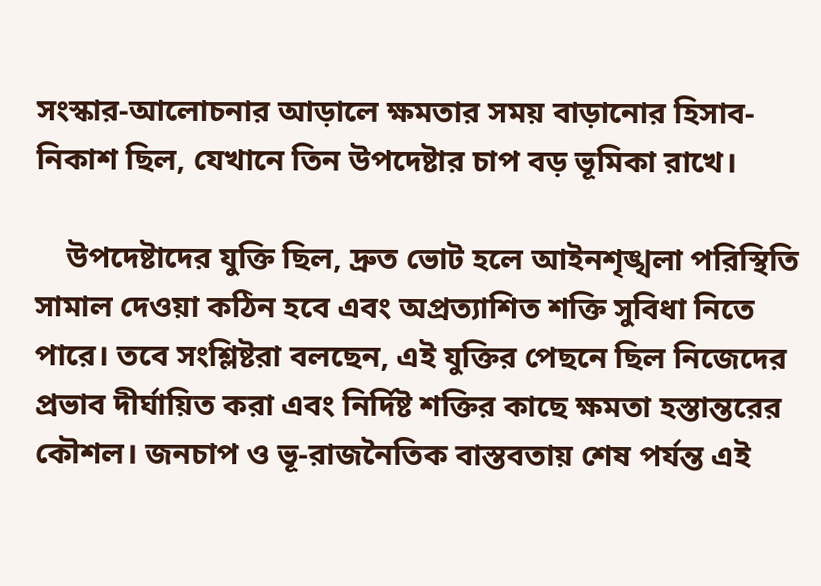সংস্কার-আলোচনার আড়ালে ক্ষমতার সময় বাড়ানোর হিসাব-নিকাশ ছিল, যেখানে তিন উপদেষ্টার চাপ বড় ভূমিকা রাখে।

    উপদেষ্টাদের যুক্তি ছিল, দ্রুত ভোট হলে আইনশৃঙ্খলা পরিস্থিতি সামাল দেওয়া কঠিন হবে এবং অপ্রত্যাশিত শক্তি সুবিধা নিতে পারে। তবে সংশ্লিষ্টরা বলছেন, এই যুক্তির পেছনে ছিল নিজেদের প্রভাব দীর্ঘায়িত করা এবং নির্দিষ্ট শক্তির কাছে ক্ষমতা হস্তান্তরের কৌশল। জনচাপ ও ভূ-রাজনৈতিক বাস্তবতায় শেষ পর্যন্ত এই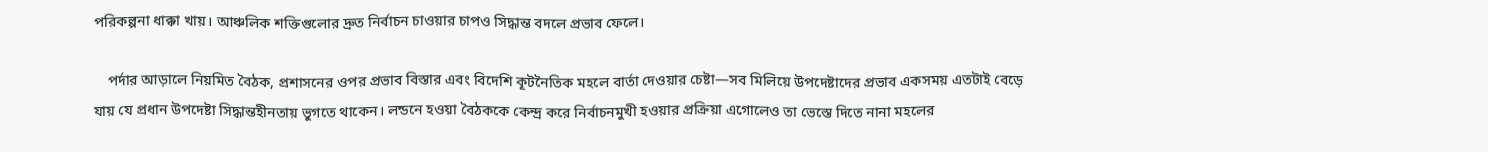পরিকল্পনা ধাক্কা খায়। আঞ্চলিক শক্তিগুলোর দ্রুত নির্বাচন চাওয়ার চাপও সিদ্ধান্ত বদলে প্রভাব ফেলে।

    পর্দার আড়ালে নিয়মিত বৈঠক, প্রশাসনের ওপর প্রভাব বিস্তার এবং বিদেশি কূটনৈতিক মহলে বার্তা দেওয়ার চেষ্টা—সব মিলিয়ে উপদেষ্টাদের প্রভাব একসময় এতটাই বেড়ে যায় যে প্রধান উপদেষ্টা সিদ্ধান্তহীনতায় ভুগতে থাকেন। লন্ডনে হওয়া বৈঠককে কেন্দ্র করে নির্বাচনমুখী হওয়ার প্রক্রিয়া এগোলেও তা ভেস্তে দিতে নানা মহলের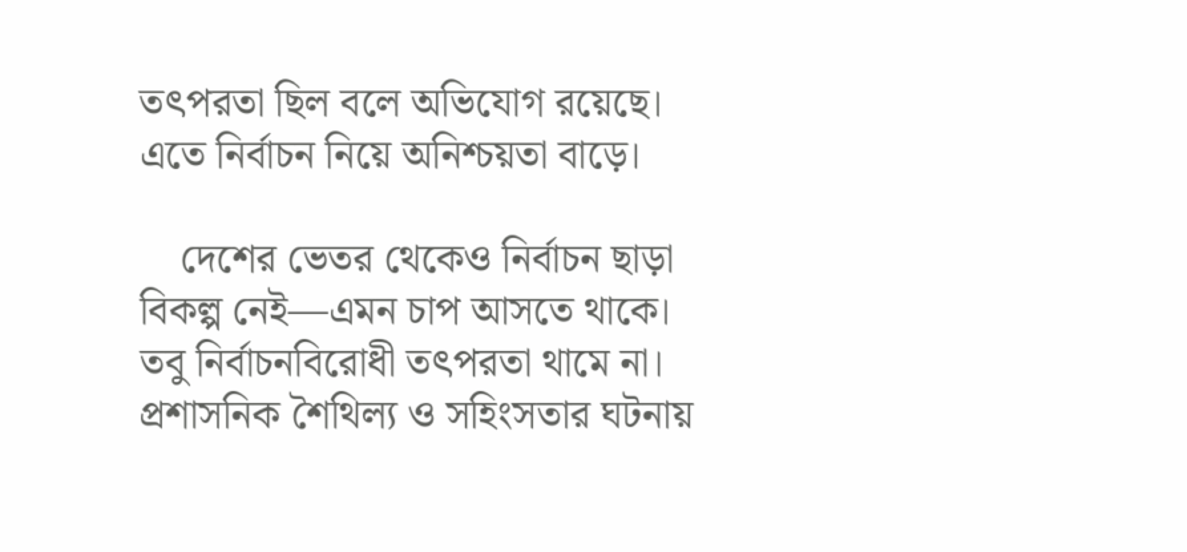তৎপরতা ছিল বলে অভিযোগ রয়েছে। এতে নির্বাচন নিয়ে অনিশ্চয়তা বাড়ে।

    দেশের ভেতর থেকেও নির্বাচন ছাড়া বিকল্প নেই—এমন চাপ আসতে থাকে। তবু নির্বাচনবিরোধী তৎপরতা থামে না। প্রশাসনিক শৈথিল্য ও সহিংসতার ঘটনায়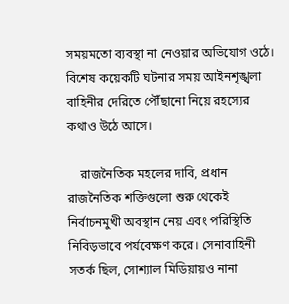সময়মতো ব্যবস্থা না নেওয়ার অভিযোগ ওঠে। বিশেষ কয়েকটি ঘটনার সময় আইনশৃঙ্খলা বাহিনীর দেরিতে পৌঁছানো নিয়ে রহস্যের কথাও উঠে আসে।

    রাজনৈতিক মহলের দাবি, প্রধান রাজনৈতিক শক্তিগুলো শুরু থেকেই নির্বাচনমুখী অবস্থান নেয় এবং পরিস্থিতি নিবিড়ভাবে পর্যবেক্ষণ করে। সেনাবাহিনী সতর্ক ছিল, সোশ্যাল মিডিয়ায়ও নানা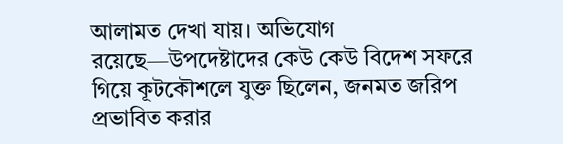আলামত দেখা যায়। অভিযোগ রয়েছে—উপদেষ্টাদের কেউ কেউ বিদেশ সফরে গিয়ে কূটকৌশলে যুক্ত ছিলেন, জনমত জরিপ প্রভাবিত করার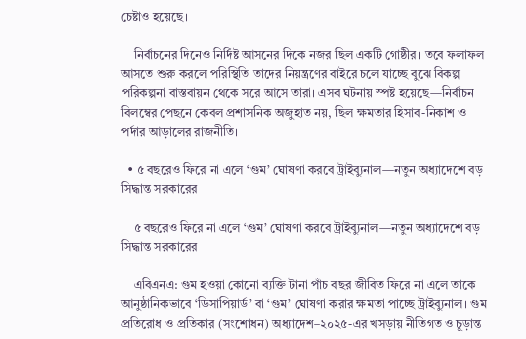চেষ্টাও হয়েছে।

    নির্বাচনের দিনেও নির্দিষ্ট আসনের দিকে নজর ছিল একটি গোষ্ঠীর। তবে ফলাফল আসতে শুরু করলে পরিস্থিতি তাদের নিয়ন্ত্রণের বাইরে চলে যাচ্ছে বুঝে বিকল্প পরিকল্পনা বাস্তবায়ন থেকে সরে আসে তারা। এসব ঘটনায় স্পষ্ট হয়েছে—নির্বাচন বিলম্বের পেছনে কেবল প্রশাসনিক অজুহাত নয়, ছিল ক্ষমতার হিসাব-নিকাশ ও পর্দার আড়ালের রাজনীতি।

  • ৫ বছরেও ফিরে না এলে ‘গুম’ ঘোষণা করবে ট্রাইব্যুনাল—নতুন অধ্যাদেশে বড় সিদ্ধান্ত সরকারের

    ৫ বছরেও ফিরে না এলে ‘গুম’ ঘোষণা করবে ট্রাইব্যুনাল—নতুন অধ্যাদেশে বড় সিদ্ধান্ত সরকারের

    এবিএনএ: গুম হওয়া কোনো ব্যক্তি টানা পাঁচ বছর জীবিত ফিরে না এলে তাকে আনুষ্ঠানিকভাবে ‘ডিসাপিয়ার্ড’ বা ‘গুম’ ঘোষণা করার ক্ষমতা পাচ্ছে ট্রাইব্যুনাল। গুম প্রতিরোধ ও প্রতিকার (সংশোধন) অধ্যাদেশ–২০২৫-এর খসড়ায় নীতিগত ও চূড়ান্ত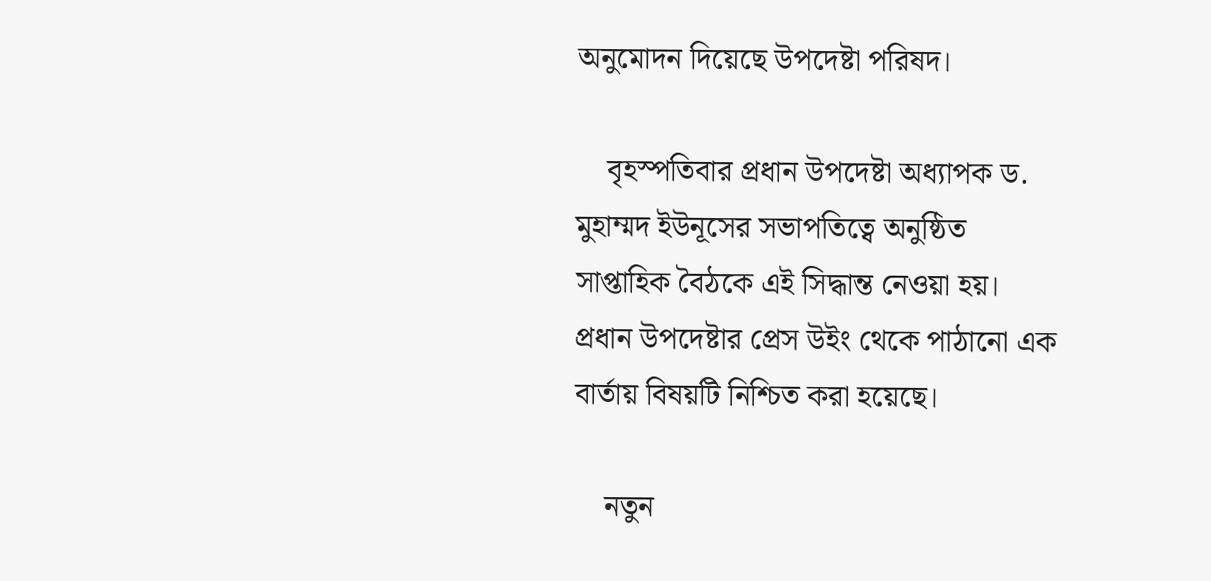অনুমোদন দিয়েছে উপদেষ্টা পরিষদ।

    বৃহস্পতিবার প্রধান উপদেষ্টা অধ্যাপক ড. মুহাম্মদ ইউনূসের সভাপতিত্বে অনুষ্ঠিত সাপ্তাহিক বৈঠকে এই সিদ্ধান্ত নেওয়া হয়। প্রধান উপদেষ্টার প্রেস উইং থেকে পাঠানো এক বার্তায় বিষয়টি নিশ্চিত করা হয়েছে।

    নতুন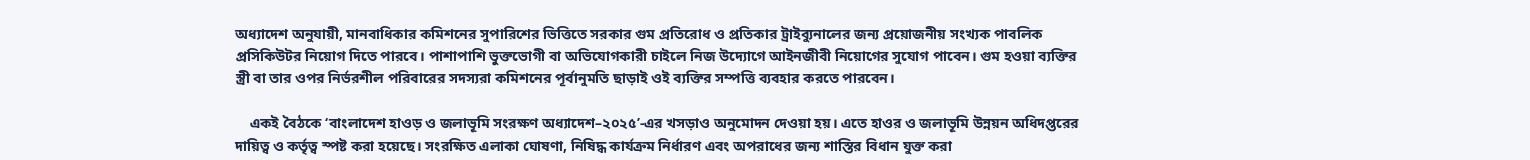অধ্যাদেশ অনুযায়ী, মানবাধিকার কমিশনের সুপারিশের ভিত্তিতে সরকার গুম প্রতিরোধ ও প্রতিকার ট্রাইব্যুনালের জন্য প্রয়োজনীয় সংখ্যক পাবলিক প্রসিকিউটর নিয়োগ দিতে পারবে। পাশাপাশি ভুক্তভোগী বা অভিযোগকারী চাইলে নিজ উদ্যোগে আইনজীবী নিয়োগের সুযোগ পাবেন। গুম হওয়া ব্যক্তির স্ত্রী বা তার ওপর নির্ভরশীল পরিবারের সদস্যরা কমিশনের পূর্বানুমতি ছাড়াই ওই ব্যক্তির সম্পত্তি ব্যবহার করতে পারবেন।

    একই বৈঠকে ‘বাংলাদেশ হাওড় ও জলাভূমি সংরক্ষণ অধ্যাদেশ–২০২৫’-এর খসড়াও অনুমোদন দেওয়া হয়। এতে হাওর ও জলাভূমি উন্নয়ন অধিদপ্তরের দায়িত্ব ও কর্তৃত্ব স্পষ্ট করা হয়েছে। সংরক্ষিত এলাকা ঘোষণা, নিষিদ্ধ কার্যক্রম নির্ধারণ এবং অপরাধের জন্য শাস্তির বিধান যুক্ত করা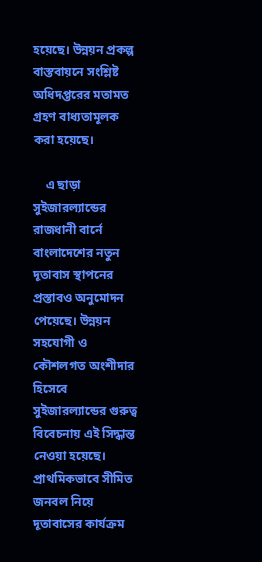হয়েছে। উন্নয়ন প্রকল্প বাস্তবায়নে সংশ্লিষ্ট অধিদপ্তরের মতামত গ্রহণ বাধ্যতামূলক করা হয়েছে।

    এ ছাড়া সুইজারল্যান্ডের রাজধানী বার্নে বাংলাদেশের নতুন দূতাবাস স্থাপনের প্রস্তাবও অনুমোদন পেয়েছে। উন্নয়ন সহযোগী ও কৌশলগত অংশীদার হিসেবে সুইজারল্যান্ডের গুরুত্ব বিবেচনায় এই সিদ্ধান্ত নেওয়া হয়েছে। প্রাথমিকভাবে সীমিত জনবল নিয়ে দূতাবাসের কার্যক্রম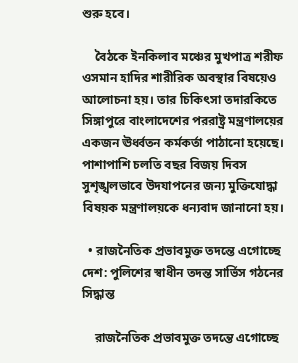শুরু হবে।

    বৈঠকে ইনকিলাব মঞ্চের মুখপাত্র শরীফ ওসমান হাদির শারীরিক অবস্থার বিষয়েও আলোচনা হয়। তার চিকিৎসা তদারকিতে সিঙ্গাপুরে বাংলাদেশের পররাষ্ট্র মন্ত্রণালয়ের একজন ঊর্ধ্বতন কর্মকর্তা পাঠানো হয়েছে। পাশাপাশি চলতি বছর বিজয় দিবস সুশৃঙ্খলভাবে উদযাপনের জন্য মুক্তিযোদ্ধা বিষয়ক মন্ত্রণালয়কে ধন্যবাদ জানানো হয়।

  • রাজনৈতিক প্রভাবমুক্ত তদন্তে এগোচ্ছে দেশ: পুলিশের স্বাধীন তদন্ত সার্ভিস গঠনের সিদ্ধান্ত

    রাজনৈতিক প্রভাবমুক্ত তদন্তে এগোচ্ছে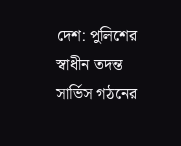দেশ: পুলিশের স্বাধীন তদন্ত সার্ভিস গঠনের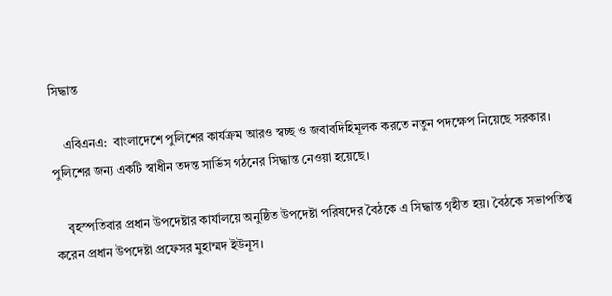সিদ্ধান্ত

    এবিএনএ:  বাংলাদেশে পুলিশের কার্যক্রম আরও স্বচ্ছ ও জবাবদিহিমূলক করতে নতুন পদক্ষেপ নিয়েছে সরকার। পুলিশের জন্য একটি স্বাধীন তদন্ত সার্ভিস গঠনের সিদ্ধান্ত নেওয়া হয়েছে।

    বৃহস্পতিবার প্রধান উপদেষ্টার কার্যালয়ে অনুষ্ঠিত উপদেষ্টা পরিষদের বৈঠকে এ সিদ্ধান্ত গৃহীত হয়। বৈঠকে সভাপতিত্ব করেন প্রধান উপদেষ্টা প্রফেসর মুহাম্মদ ইউনূস।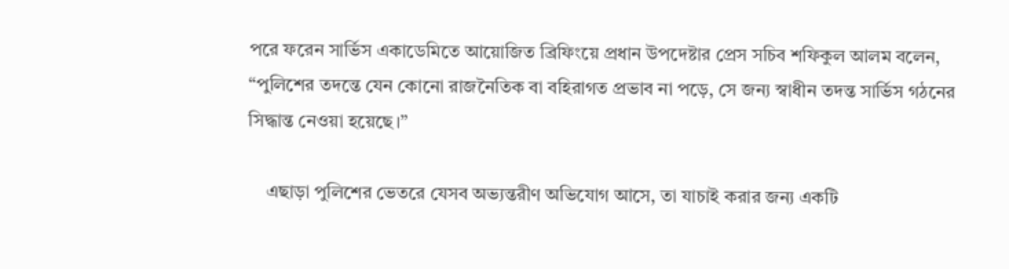পরে ফরেন সার্ভিস একাডেমিতে আয়োজিত ব্রিফিংয়ে প্রধান উপদেষ্টার প্রেস সচিব শফিকুল আলম বলেন, “পুলিশের তদন্তে যেন কোনো রাজনৈতিক বা বহিরাগত প্রভাব না পড়ে, সে জন্য স্বাধীন তদন্ত সার্ভিস গঠনের সিদ্ধান্ত নেওয়া হয়েছে।”

    এছাড়া পুলিশের ভেতরে যেসব অভ্যন্তরীণ অভিযোগ আসে, তা যাচাই করার জন্য একটি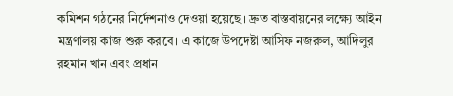কমিশন গঠনের নির্দেশনাও দেওয়া হয়েছে। দ্রুত বাস্তবায়নের লক্ষ্যে আইন মন্ত্রণালয় কাজ শুরু করবে। এ কাজে উপদেষ্টা আসিফ নজরুল, আদিলুর রহমান খান এবং প্রধান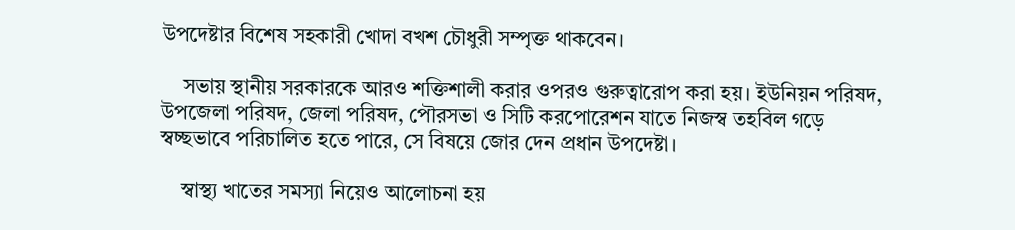উপদেষ্টার বিশেষ সহকারী খোদা বখশ চৌধুরী সম্পৃক্ত থাকবেন।

    সভায় স্থানীয় সরকারকে আরও শক্তিশালী করার ওপরও গুরুত্বারোপ করা হয়। ইউনিয়ন পরিষদ, উপজেলা পরিষদ, জেলা পরিষদ, পৌরসভা ও সিটি করপোরেশন যাতে নিজস্ব তহবিল গড়ে স্বচ্ছভাবে পরিচালিত হতে পারে, সে বিষয়ে জোর দেন প্রধান উপদেষ্টা।

    স্বাস্থ্য খাতের সমস্যা নিয়েও আলোচনা হয়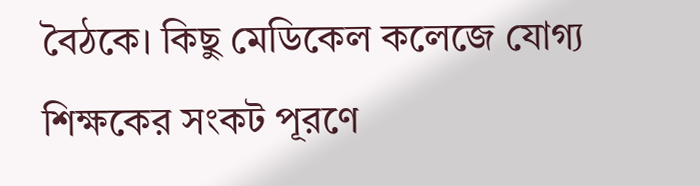বৈঠকে। কিছু মেডিকেল কলেজে যোগ্য শিক্ষকের সংকট পূরণে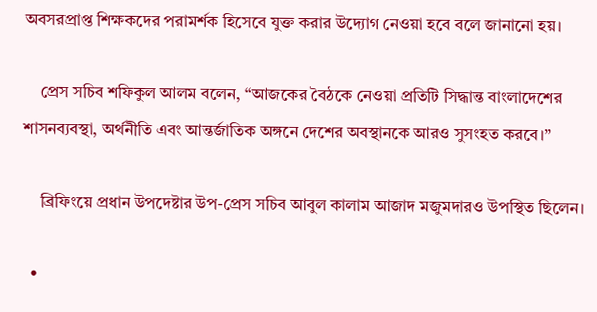অবসরপ্রাপ্ত শিক্ষকদের পরামর্শক হিসেবে যুক্ত করার উদ্যোগ নেওয়া হবে বলে জানানো হয়।

    প্রেস সচিব শফিকুল আলম বলেন, “আজকের বৈঠকে নেওয়া প্রতিটি সিদ্ধান্ত বাংলাদেশের শাসনব্যবস্থা, অর্থনীতি এবং আন্তর্জাতিক অঙ্গনে দেশের অবস্থানকে আরও সুসংহত করবে।”

    ব্রিফিংয়ে প্রধান উপদেষ্টার উপ-প্রেস সচিব আবুল কালাম আজাদ মজুমদারও উপস্থিত ছিলেন।

  •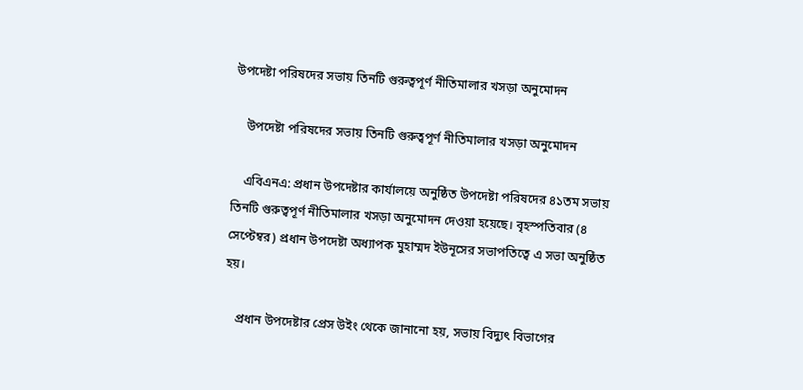উপদেষ্টা পরিষদের সভায় তিনটি গুরুত্বপূর্ণ নীতিমালার খসড়া অনুমোদন

    উপদেষ্টা পরিষদের সভায় তিনটি গুরুত্বপূর্ণ নীতিমালার খসড়া অনুমোদন

    এবিএনএ: প্রধান উপদেষ্টার কার্যালয়ে অনুষ্ঠিত উপদেষ্টা পরিষদের ৪১তম সভায় তিনটি গুরুত্বপূর্ণ নীতিমালার খসড়া অনুমোদন দেওয়া হয়েছে। বৃহস্পতিবার (৪ সেপ্টেম্বর) প্রধান উপদেষ্টা অধ্যাপক মুহাম্মদ ইউনূসের সভাপতিত্বে এ সভা অনুষ্ঠিত হয়।

    প্রধান উপদেষ্টার প্রেস উইং থেকে জানানো হয়, সভায় বিদ্যুৎ বিভাগের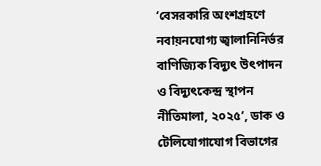‘বেসরকারি অংশগ্রহণে নবায়নযোগ্য জ্বালানিনির্ভর বাণিজ্যিক বিদ্যুৎ উৎপাদন ও বিদ্যুৎকেন্দ্র স্থাপন নীতিমালা, ২০২৫’, ডাক ও টেলিযোগাযোগ বিভাগের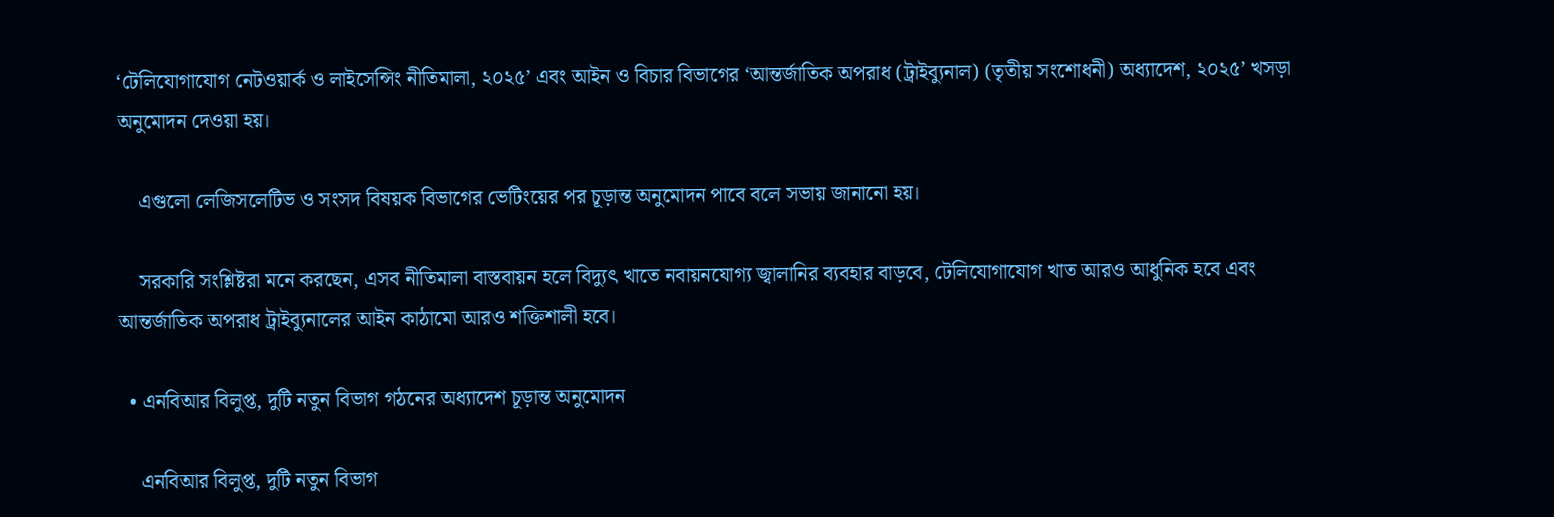‘টেলিযোগাযোগ নেটওয়ার্ক ও লাইসেন্সিং নীতিমালা, ২০২৫’ এবং আইন ও বিচার বিভাগের ‘আন্তর্জাতিক অপরাধ (ট্রাইব্যুনাল) (তৃতীয় সংশোধনী) অধ্যাদেশ, ২০২৫’ খসড়া অনুমোদন দেওয়া হয়।

    এগুলো লেজিসলেটিভ ও সংসদ বিষয়ক বিভাগের ভেটিংয়ের পর চূড়ান্ত অনুমোদন পাবে বলে সভায় জানানো হয়।

    সরকারি সংশ্লিষ্টরা মনে করছেন, এসব নীতিমালা বাস্তবায়ন হলে বিদ্যুৎ খাতে নবায়নযোগ্য জ্বালানির ব্যবহার বাড়বে, টেলিযোগাযোগ খাত আরও আধুনিক হবে এবং আন্তর্জাতিক অপরাধ ট্রাইব্যুনালের আইন কাঠামো আরও শক্তিশালী হবে।

  • এনবিআর বিলুপ্ত, দুটি নতুন বিভাগ গঠনের অধ্যাদেশ চূড়ান্ত অনুমোদন

    এনবিআর বিলুপ্ত, দুটি নতুন বিভাগ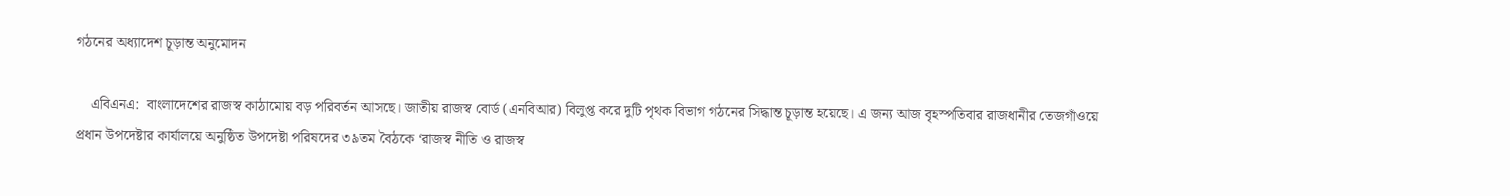গঠনের অধ্যাদেশ চূড়ান্ত অনুমোদন

    এবিএনএ:  বাংলাদেশের রাজস্ব কাঠামোয় বড় পরিবর্তন আসছে। জাতীয় রাজস্ব বোর্ড (এনবিআর) বিলুপ্ত করে দুটি পৃথক বিভাগ গঠনের সিদ্ধান্ত চূড়ান্ত হয়েছে। এ জন্য আজ বৃহস্পতিবার রাজধানীর তেজগাঁওয়ে প্রধান উপদেষ্টার কার্যালয়ে অনুষ্ঠিত উপদেষ্টা পরিষদের ৩৯তম বৈঠকে ‘রাজস্ব নীতি ও রাজস্ব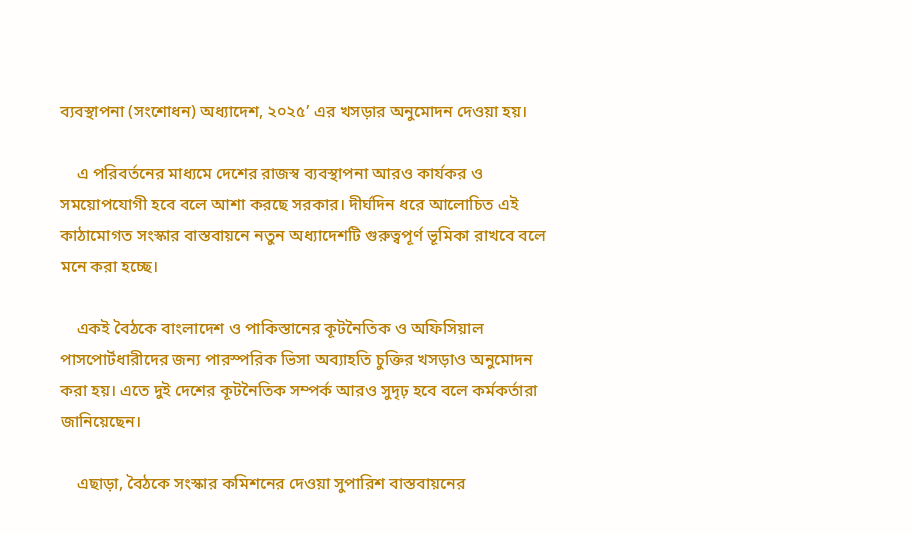ব্যবস্থাপনা (সংশোধন) অধ্যাদেশ, ২০২৫’ এর খসড়ার অনুমোদন দেওয়া হয়।

    এ পরিবর্তনের মাধ্যমে দেশের রাজস্ব ব্যবস্থাপনা আরও কার্যকর ও সময়োপযোগী হবে বলে আশা করছে সরকার। দীর্ঘদিন ধরে আলোচিত এই কাঠামোগত সংস্কার বাস্তবায়নে নতুন অধ্যাদেশটি গুরুত্বপূর্ণ ভূমিকা রাখবে বলে মনে করা হচ্ছে।

    একই বৈঠকে বাংলাদেশ ও পাকিস্তানের কূটনৈতিক ও অফিসিয়াল পাসপোর্টধারীদের জন্য পারস্পরিক ভিসা অব্যাহতি চুক্তির খসড়াও অনুমোদন করা হয়। এতে দুই দেশের কূটনৈতিক সম্পর্ক আরও সুদৃঢ় হবে বলে কর্মকর্তারা জানিয়েছেন।

    এছাড়া, বৈঠকে সংস্কার কমিশনের দেওয়া সুপারিশ বাস্তবায়নের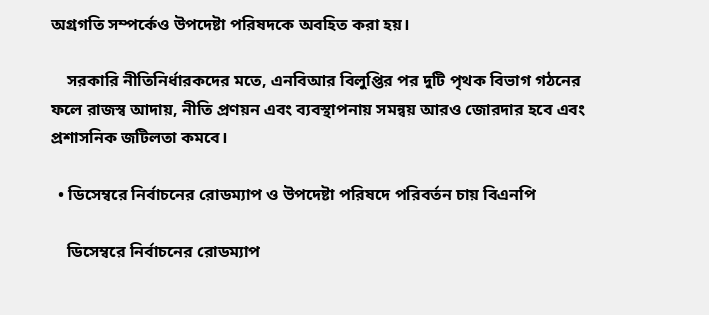অগ্রগতি সম্পর্কেও উপদেষ্টা পরিষদকে অবহিত করা হয়।

    সরকারি নীতিনির্ধারকদের মতে, এনবিআর বিলুপ্তির পর দুটি পৃথক বিভাগ গঠনের ফলে রাজস্ব আদায়, নীতি প্রণয়ন এবং ব্যবস্থাপনায় সমন্বয় আরও জোরদার হবে এবং প্রশাসনিক জটিলতা কমবে।

  • ডিসেম্বরে নির্বাচনের রোডম্যাপ ও উপদেষ্টা পরিষদে পরিবর্তন চায় বিএনপি

    ডিসেম্বরে নির্বাচনের রোডম্যাপ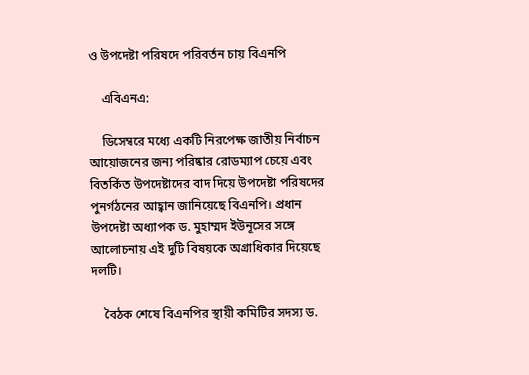ও উপদেষ্টা পরিষদে পরিবর্তন চায় বিএনপি

    এবিএনএ:

    ডিসেম্বরে মধ্যে একটি নিরপেক্ষ জাতীয় নির্বাচন আয়োজনের জন্য পরিষ্কার রোডম্যাপ চেয়ে এবং বিতর্কিত উপদেষ্টাদের বাদ দিয়ে উপদেষ্টা পরিষদের পুনর্গঠনের আহ্বান জানিয়েছে বিএনপি। প্রধান উপদেষ্টা অধ্যাপক ড. মুহাম্মদ ইউনূসের সঙ্গে আলোচনায় এই দুটি বিষয়কে অগ্রাধিকার দিয়েছে দলটি।

    বৈঠক শেষে বিএনপির স্থায়ী কমিটির সদস্য ড.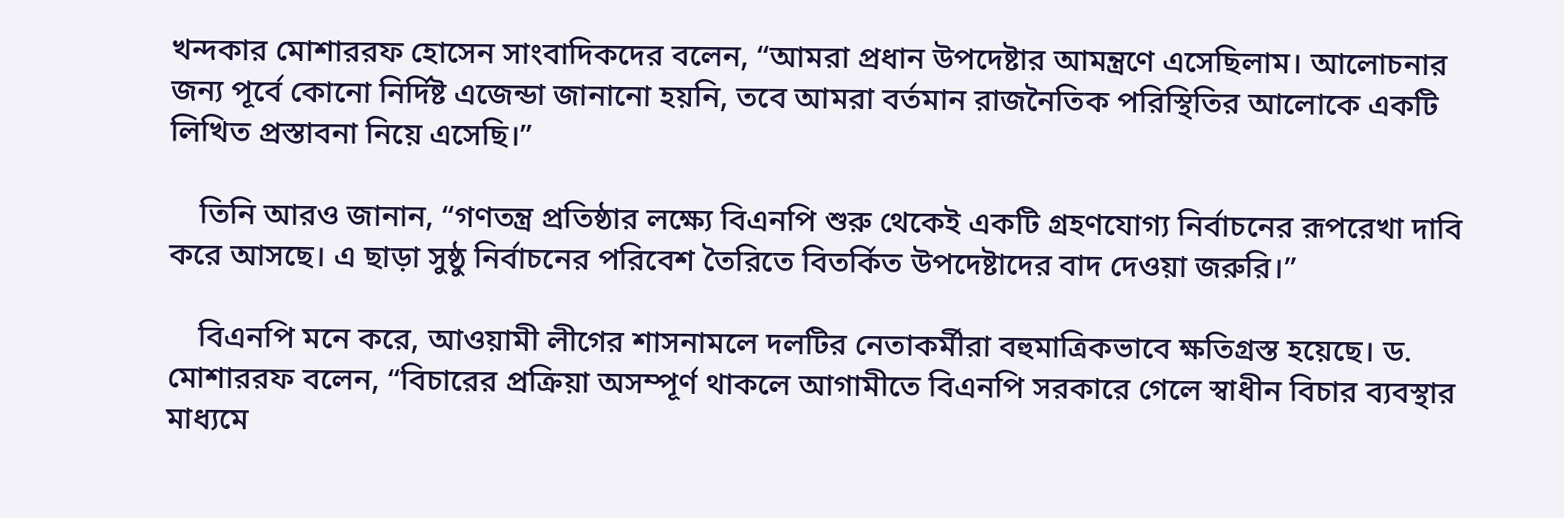খন্দকার মোশাররফ হোসেন সাংবাদিকদের বলেন, “আমরা প্রধান উপদেষ্টার আমন্ত্রণে এসেছিলাম। আলোচনার জন্য পূর্বে কোনো নির্দিষ্ট এজেন্ডা জানানো হয়নি, তবে আমরা বর্তমান রাজনৈতিক পরিস্থিতির আলোকে একটি লিখিত প্রস্তাবনা নিয়ে এসেছি।”

    তিনি আরও জানান, “গণতন্ত্র প্রতিষ্ঠার লক্ষ্যে বিএনপি শুরু থেকেই একটি গ্রহণযোগ্য নির্বাচনের রূপরেখা দাবি করে আসছে। এ ছাড়া সুষ্ঠু নির্বাচনের পরিবেশ তৈরিতে বিতর্কিত উপদেষ্টাদের বাদ দেওয়া জরুরি।”

    বিএনপি মনে করে, আওয়ামী লীগের শাসনামলে দলটির নেতাকর্মীরা বহুমাত্রিকভাবে ক্ষতিগ্রস্ত হয়েছে। ড. মোশাররফ বলেন, “বিচারের প্রক্রিয়া অসম্পূর্ণ থাকলে আগামীতে বিএনপি সরকারে গেলে স্বাধীন বিচার ব্যবস্থার মাধ্যমে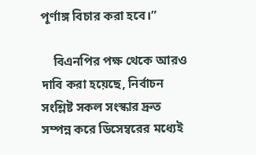পূর্ণাঙ্গ বিচার করা হবে।”

    বিএনপির পক্ষ থেকে আরও দাবি করা হয়েছে, নির্বাচন সংশ্লিষ্ট সকল সংস্কার দ্রুত সম্পন্ন করে ডিসেম্বরের মধ্যেই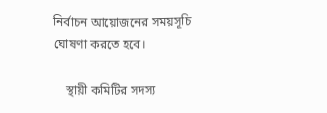নির্বাচন আয়োজনের সময়সূচি ঘোষণা করতে হবে।

    স্থায়ী কমিটির সদস্য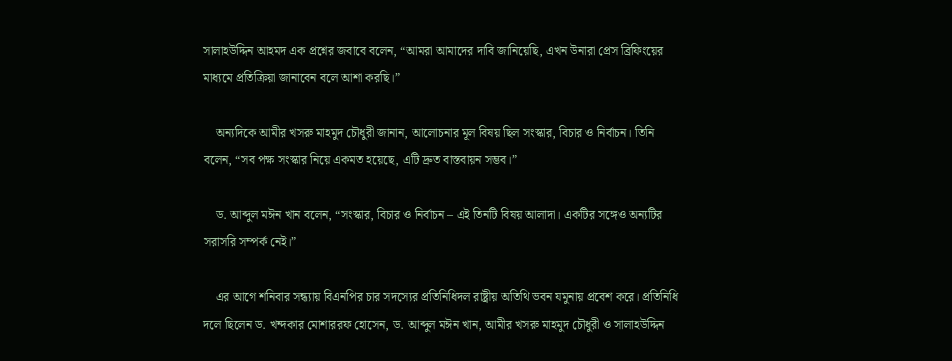সালাহউদ্দিন আহমদ এক প্রশ্নের জবাবে বলেন, “আমরা আমাদের দাবি জানিয়েছি, এখন উনারা প্রেস ব্রিফিংয়ের মাধ্যমে প্রতিক্রিয়া জানাবেন বলে আশা করছি।”

    অন্যদিকে আমীর খসরু মাহমুদ চৌধুরী জানান, আলোচনার মূল বিষয় ছিল সংস্কার, বিচার ও নির্বাচন। তিনি বলেন, “সব পক্ষ সংস্কার নিয়ে একমত হয়েছে, এটি দ্রুত বাস্তবায়ন সম্ভব।”

    ড. আব্দুল মঈন খান বলেন, “সংস্কার, বিচার ও নির্বাচন – এই তিনটি বিষয় আলাদা। একটির সঙ্গেও অন্যটির সরাসরি সম্পর্ক নেই।”

    এর আগে শনিবার সন্ধ্যায় বিএনপির চার সদস্যের প্রতিনিধিদল রাষ্ট্রীয় অতিথি ভবন যমুনায় প্রবেশ করে। প্রতিনিধি দলে ছিলেন ড. খন্দকার মোশাররফ হোসেন, ড. আব্দুল মঈন খান, আমীর খসরু মাহমুদ চৌধুরী ও সালাহউদ্দিন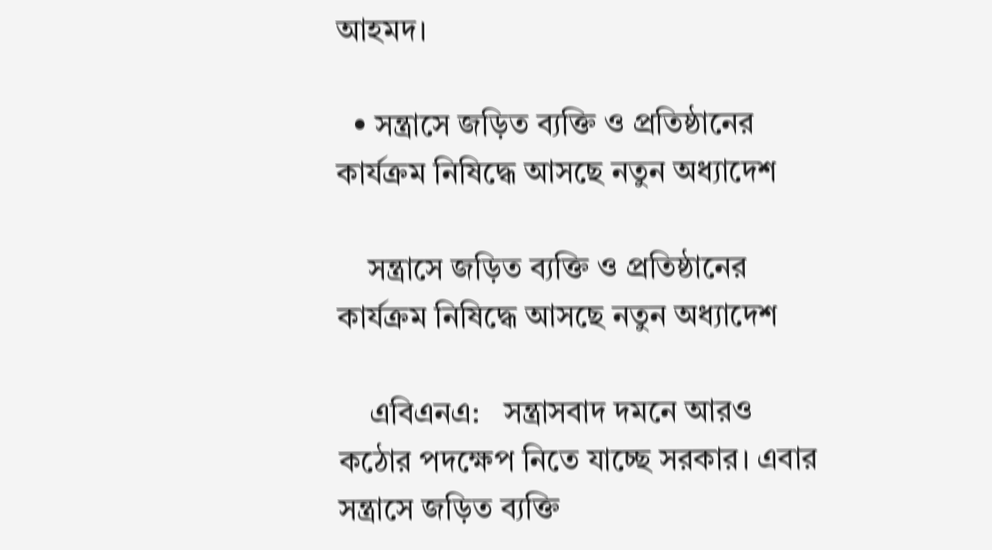আহমদ।

  • সন্ত্রাসে জড়িত ব্যক্তি ও প্রতিষ্ঠানের কার্যক্রম নিষিদ্ধে আসছে নতুন অধ্যাদেশ

    সন্ত্রাসে জড়িত ব্যক্তি ও প্রতিষ্ঠানের কার্যক্রম নিষিদ্ধে আসছে নতুন অধ্যাদেশ

    এবিএনএ:   সন্ত্রাসবাদ দমনে আরও কঠোর পদক্ষেপ নিতে যাচ্ছে সরকার। এবার সন্ত্রাসে জড়িত ব্যক্তি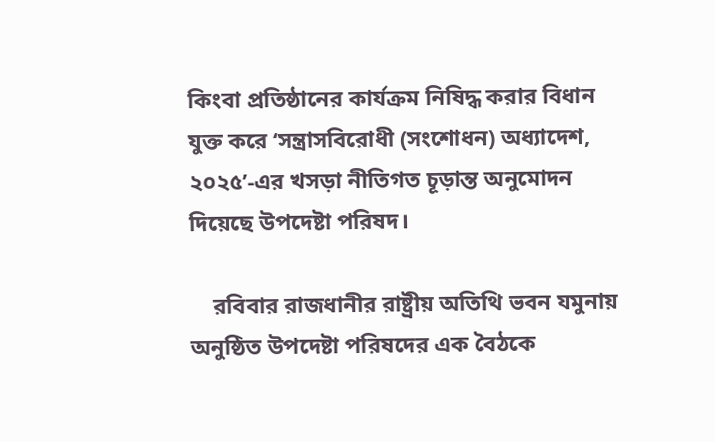কিংবা প্রতিষ্ঠানের কার্যক্রম নিষিদ্ধ করার বিধান যুক্ত করে ‘সন্ত্রাসবিরোধী (সংশোধন) অধ্যাদেশ, ২০২৫’-এর খসড়া নীতিগত চূড়ান্ত অনুমোদন দিয়েছে উপদেষ্টা পরিষদ।

    রবিবার রাজধানীর রাষ্ট্রীয় অতিথি ভবন যমুনায় অনুষ্ঠিত উপদেষ্টা পরিষদের এক বৈঠকে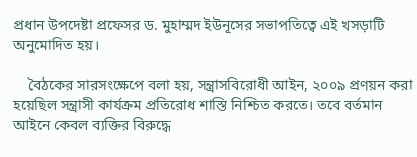প্রধান উপদেষ্টা প্রফেসর ড. মুহাম্মদ ইউনূসের সভাপতিত্বে এই খসড়াটি অনুমোদিত হয়।

    বৈঠকের সারসংক্ষেপে বলা হয়, সন্ত্রাসবিরোধী আইন, ২০০৯ প্রণয়ন করা হয়েছিল সন্ত্রাসী কার্যক্রম প্রতিরোধ শাস্তি নিশ্চিত করতে। তবে বর্তমান আইনে কেবল ব্যক্তির বিরুদ্ধে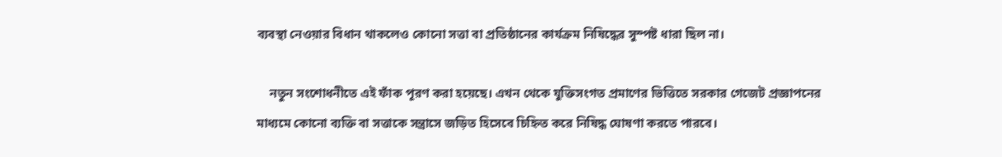ব্যবস্থা নেওয়ার বিধান থাকলেও কোনো সত্তা বা প্রতিষ্ঠানের কার্যক্রম নিষিদ্ধের সুস্পষ্ট ধারা ছিল না।

    নতুন সংশোধনীতে এই ফাঁক পূরণ করা হয়েছে। এখন থেকে যুক্তিসংগত প্রমাণের ভিত্তিতে সরকার গেজেট প্রজ্ঞাপনের মাধ্যমে কোনো ব্যক্তি বা সত্তাকে সন্ত্রাসে জড়িত হিসেবে চিহ্নিত করে নিষিদ্ধ ঘোষণা করতে পারবে।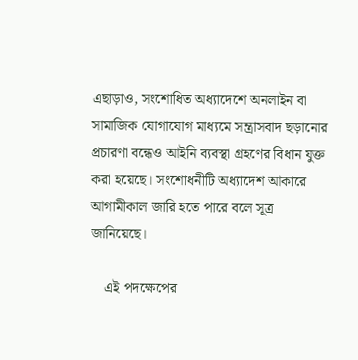এছাড়াও, সংশোধিত অধ্যাদেশে অনলাইন বা সামাজিক যোগাযোগ মাধ্যমে সন্ত্রাসবাদ ছড়ানোর প্রচারণা বন্ধেও আইনি ব্যবস্থা গ্রহণের বিধান যুক্ত করা হয়েছে। সংশোধনীটি অধ্যাদেশ আকারে আগামীকাল জারি হতে পারে বলে সূত্র জানিয়েছে।

    এই পদক্ষেপের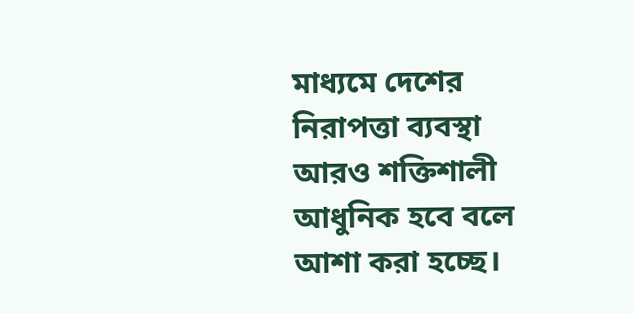মাধ্যমে দেশের নিরাপত্তা ব্যবস্থা আরও শক্তিশালী আধুনিক হবে বলে আশা করা হচ্ছে।